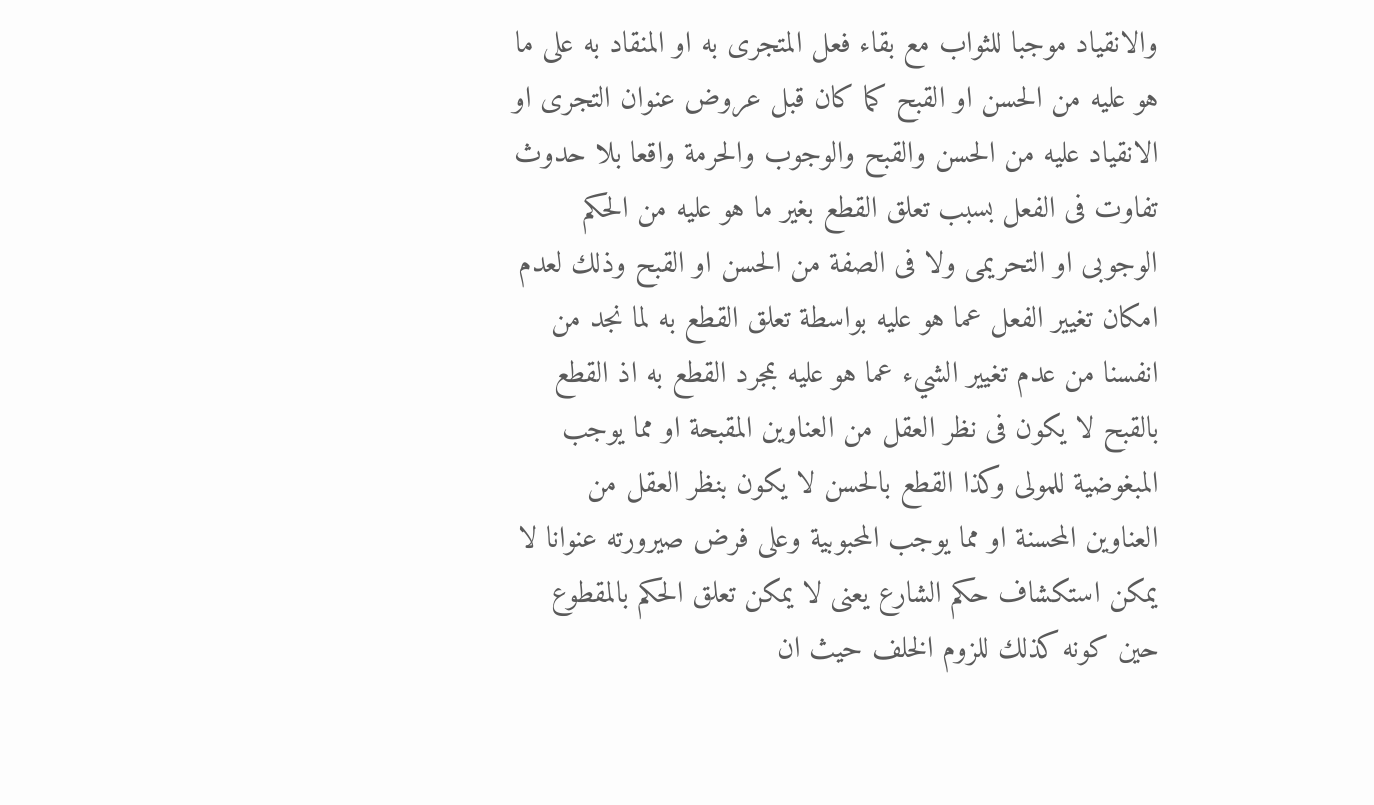والانقياد موجبا للثواب مع بقاء فعل المتجرى به او المنقاد به على ما هو عليه من الحسن او القبح كما كان قبل عروض عنوان التجرى او الانقياد عليه من الحسن والقبح والوجوب والحرمة واقعا بلا حدوث تفاوت فى الفعل بسبب تعلق القطع بغير ما هو عليه من الحكم الوجوبى او التحريمى ولا فى الصفة من الحسن او القبح وذلك لعدم امكان تغيير الفعل عما هو عليه بواسطة تعلق القطع به لما نجد من انفسنا من عدم تغيير الشيء عما هو عليه بمجرد القطع به اذ القطع بالقبح لا يكون فى نظر العقل من العناوين المقبحة او مما يوجب المبغوضية للمولى وكذا القطع بالحسن لا يكون بنظر العقل من العناوين المحسنة او مما يوجب المحبوبية وعلى فرض صيرورته عنوانا لا يمكن استكشاف حكم الشارع يعنى لا يمكن تعلق الحكم بالمقطوع حين كونه كذلك للزوم الخلف حيث ان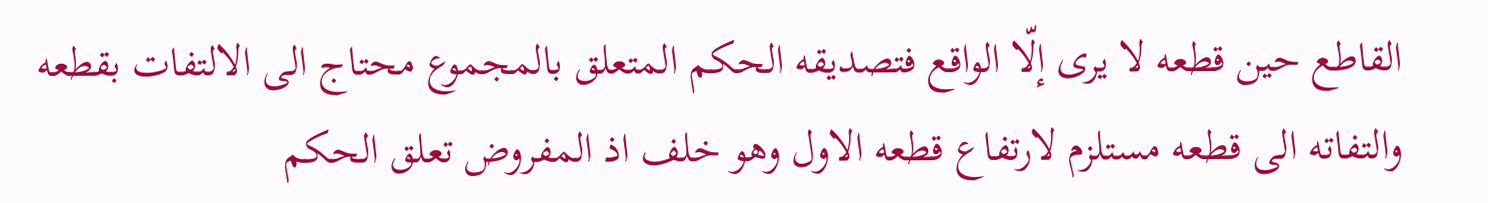القاطع حين قطعه لا يرى إلّا الواقع فتصديقه الحكم المتعلق بالمجموع محتاج الى الالتفات بقطعه والتفاته الى قطعه مستلزم لارتفاع قطعه الاول وهو خلف اذ المفروض تعلق الحكم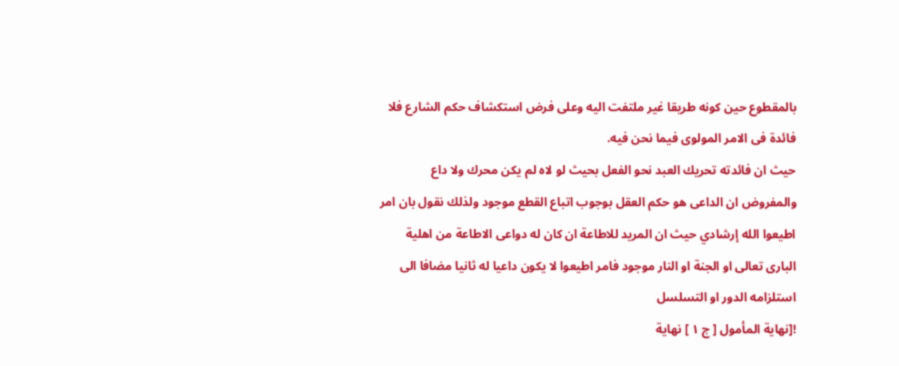بالمقطوع حين كونه طريقا غير ملتفت اليه وعلى فرض استكشاف حكم الشارع فلا فائدة فى الامر المولوى فيما نحن فيه.
حيث ان فائدته تحريك العبد نحو الفعل بحيث لو لاه لم يكن محرك ولا داع والمفروض ان الداعى هو حكم العقل بوجوب اتباع القطع موجود ولذلك نقول بان امر اطيعوا الله إرشادي حيث ان المريد للاطاعة ان كان له دواعى الاطاعة من اهلية البارى تعالى او الجنة او النار موجود فامر اطيعوا لا يكون داعيا له ثانيا مضافا الى استلزامه الدور او التسلسل
![نهاية المأمول [ ج ١ ] نهاية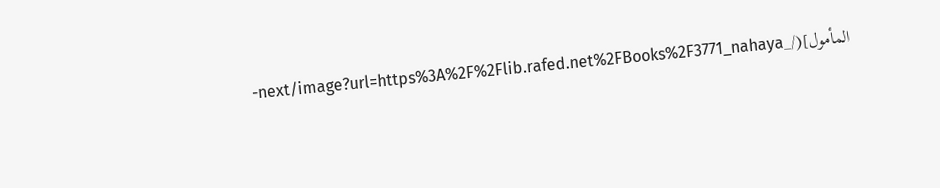المأمول](/_next/image?url=https%3A%2F%2Flib.rafed.net%2FBooks%2F3771_nahaya-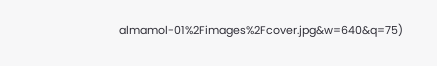almamol-01%2Fimages%2Fcover.jpg&w=640&q=75)